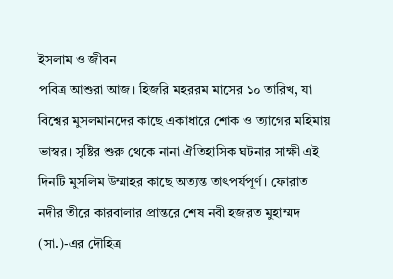ইসলাম ও জীবন
পবিত্র আশুরা আজ। হিজরি মহররম মাসের ১০ তারিখ, যা বিশ্বের মুসলমানদের কাছে একাধারে শোক ও ত্যাগের মহিমায় ভাস্বর। সৃষ্টির শুরু থেকে নানা ঐতিহাসিক ঘটনার সাক্ষী এই দিনটি মুসলিম উম্মাহর কাছে অত্যন্ত তাৎপর্যপূর্ণ। ফোরাত নদীর তীরে কারবালার প্রান্তরে শেষ নবী হজরত মুহাম্মদ (সা.)-এর দৌহিত্র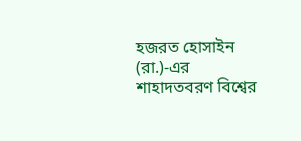হজরত হোসাইন (রা.)-এর শাহাদতবরণ বিশ্বের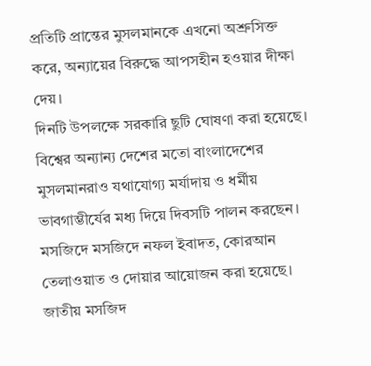প্রতিটি প্রান্তের মুসলমানকে এখনো অশ্রুসিক্ত করে, অন্যায়ের বিরুদ্ধে আপসহীন হওয়ার দীক্ষা দেয়।
দিনটি উপলক্ষে সরকারি ছুটি ঘোষণা করা হয়েছে। বিশ্বের অন্যান্য দেশের মতো বাংলাদেশের মুসলমানরাও যথাযোগ্য মর্যাদায় ও ধর্মীয় ভাবগাম্ভীর্যের মধ্য দিয়ে দিবসটি পালন করছেন। মসজিদে মসজিদে নফল ইবাদত, কোরআন তেলাওয়াত ও দোয়ার আয়োজন করা হয়েছে। জাতীয় মসজিদ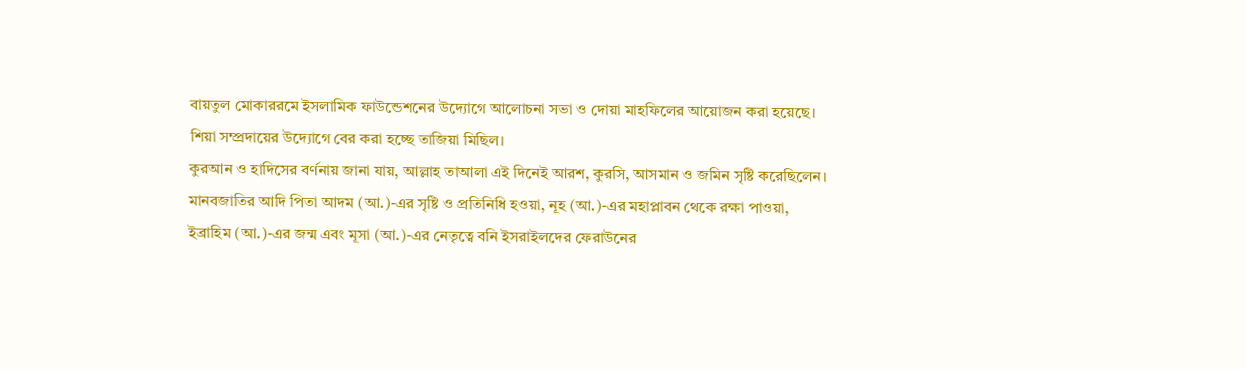বায়তুল মোকাররমে ইসলামিক ফাউন্ডেশনের উদ্যোগে আলোচনা সভা ও দোয়া মাহফিলের আয়োজন করা হয়েছে। শিয়া সম্প্রদায়ের উদ্যোগে বের করা হচ্ছে তাজিয়া মিছিল।
কুরআন ও হাদিসের বর্ণনায় জানা যায়, আল্লাহ তাআলা এই দিনেই আরশ, কুরসি, আসমান ও জমিন সৃষ্টি করেছিলেন। মানবজাতির আদি পিতা আদম (আ.)-এর সৃষ্টি ও প্রতিনিধি হওয়া, নূহ (আ.)-এর মহাপ্লাবন থেকে রক্ষা পাওয়া, ইব্রাহিম (আ.)-এর জন্ম এবং মূসা (আ.)-এর নেতৃত্বে বনি ইসরাইলদের ফেরাউনের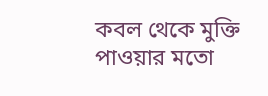কবল থেকে মুক্তি পাওয়ার মতো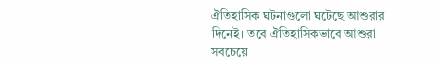ঐতিহাসিক ঘটনাগুলো ঘটেছে আশুরার দিনেই। তবে ঐতিহাসিকভাবে আশুরা সবচেয়ে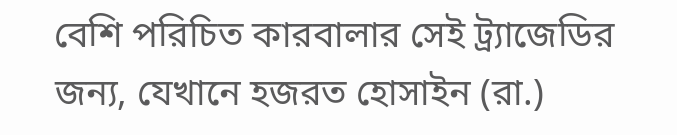বেশি পরিচিত কারবালার সেই ট্র্যাজেডির জন্য, যেখানে হজরত হোসাইন (রা.)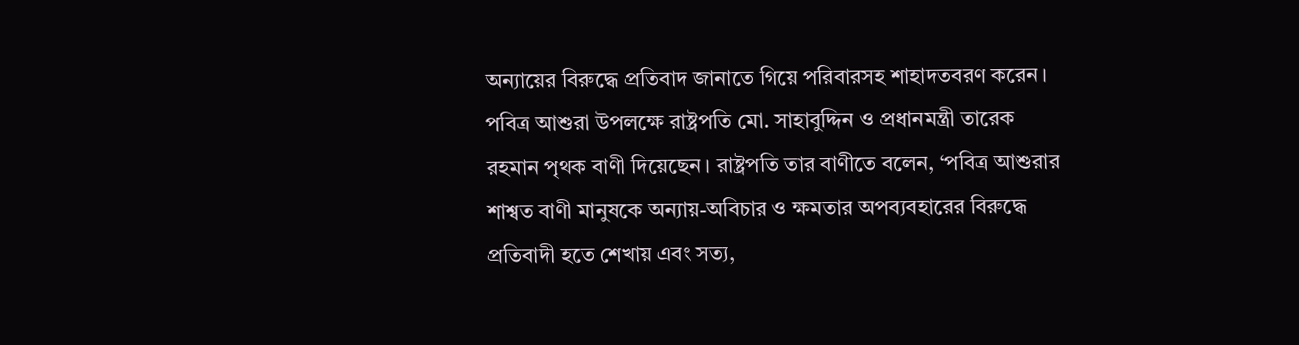অন্যায়ের বিরুদ্ধে প্রতিবাদ জানাতে গিয়ে পরিবারসহ শাহাদতবরণ করেন।
পবিত্র আশুরা উপলক্ষে রাষ্ট্রপতি মো. সাহাবুদ্দিন ও প্রধানমন্ত্রী তারেক রহমান পৃথক বাণী দিয়েছেন। রাষ্ট্রপতি তার বাণীতে বলেন, ‘পবিত্র আশুরার শাশ্বত বাণী মানুষকে অন্যায়-অবিচার ও ক্ষমতার অপব্যবহারের বিরুদ্ধে প্রতিবাদী হতে শেখায় এবং সত্য,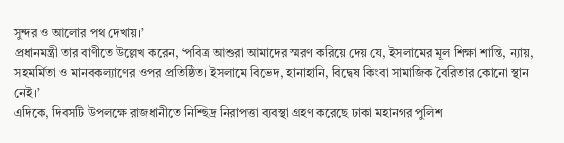সুন্দর ও আলোর পথ দেখায়।’
প্রধানমন্ত্রী তার বাণীতে উল্লেখ করেন, ‘পবিত্র আশুরা আমাদের স্মরণ করিয়ে দেয় যে, ইসলামের মূল শিক্ষা শান্তি, ন্যায়, সহমর্মিতা ও মানবকল্যাণের ওপর প্রতিষ্ঠিত। ইসলামে বিভেদ, হানাহানি, বিদ্বেষ কিংবা সামাজিক বৈরিতার কোনো স্থান নেই।’
এদিকে, দিবসটি উপলক্ষে রাজধানীতে নিশ্ছিদ্র নিরাপত্তা ব্যবস্থা গ্রহণ করেছে ঢাকা মহানগর পুলিশ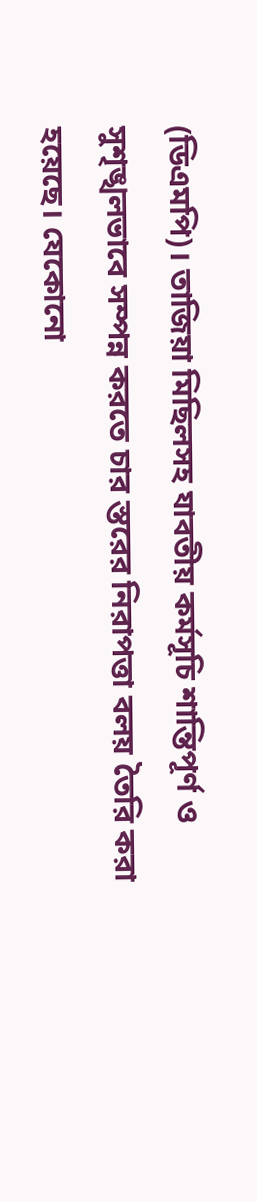(ডিএমপি)। তাজিয়া মিছিলসহ যাবতীয় কর্মসূচি শান্তিপূর্ণ ও সুশৃঙ্খলভাবে সম্পন্ন করতে চার স্তরের নিরাপত্তা বলয় তৈরি করা হয়েছে। যেকোনো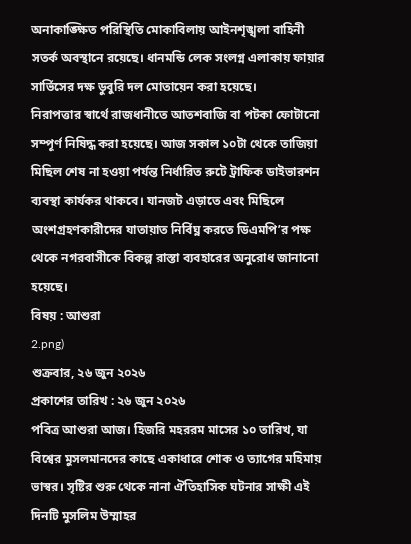অনাকাঙ্ক্ষিত পরিস্থিতি মোকাবিলায় আইনশৃঙ্খলা বাহিনী সতর্ক অবস্থানে রয়েছে। ধানমন্ডি লেক সংলগ্ন এলাকায় ফায়ার সার্ভিসের দক্ষ ডুবুরি দল মোতায়েন করা হয়েছে।
নিরাপত্তার স্বার্থে রাজধানীতে আতশবাজি বা পটকা ফোটানো সম্পূর্ণ নিষিদ্ধ করা হয়েছে। আজ সকাল ১০টা থেকে তাজিয়া মিছিল শেষ না হওয়া পর্যন্ত নির্ধারিত রুটে ট্রাফিক ডাইভারশন ব্যবস্থা কার্যকর থাকবে। যানজট এড়াতে এবং মিছিলে অংশগ্রহণকারীদের যাতায়াত নির্বিঘ্ন করতে ডিএমপি’র পক্ষ থেকে নগরবাসীকে বিকল্প রাস্তা ব্যবহারের অনুরোধ জানানো হয়েছে।
বিষয় : আশুরা
2.png)
শুক্রবার, ২৬ জুন ২০২৬
প্রকাশের তারিখ : ২৬ জুন ২০২৬
পবিত্র আশুরা আজ। হিজরি মহররম মাসের ১০ তারিখ, যা বিশ্বের মুসলমানদের কাছে একাধারে শোক ও ত্যাগের মহিমায় ভাস্বর। সৃষ্টির শুরু থেকে নানা ঐতিহাসিক ঘটনার সাক্ষী এই দিনটি মুসলিম উম্মাহর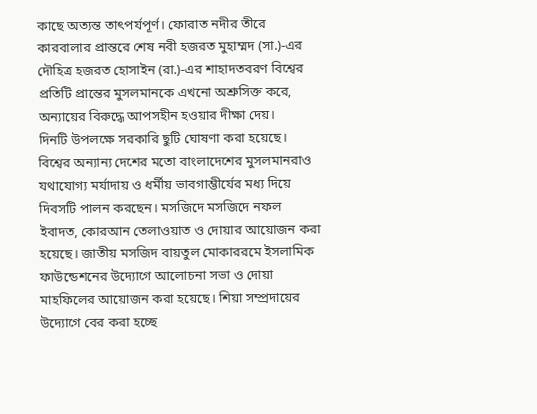কাছে অত্যন্ত তাৎপর্যপূর্ণ। ফোরাত নদীর তীরে কারবালার প্রান্তরে শেষ নবী হজরত মুহাম্মদ (সা.)-এর দৌহিত্র হজরত হোসাইন (রা.)-এর শাহাদতবরণ বিশ্বের প্রতিটি প্রান্তের মুসলমানকে এখনো অশ্রুসিক্ত করে, অন্যায়ের বিরুদ্ধে আপসহীন হওয়ার দীক্ষা দেয়।
দিনটি উপলক্ষে সরকারি ছুটি ঘোষণা করা হয়েছে। বিশ্বের অন্যান্য দেশের মতো বাংলাদেশের মুসলমানরাও যথাযোগ্য মর্যাদায় ও ধর্মীয় ভাবগাম্ভীর্যের মধ্য দিয়ে দিবসটি পালন করছেন। মসজিদে মসজিদে নফল ইবাদত, কোরআন তেলাওয়াত ও দোয়ার আয়োজন করা হয়েছে। জাতীয় মসজিদ বায়তুল মোকাররমে ইসলামিক ফাউন্ডেশনের উদ্যোগে আলোচনা সভা ও দোয়া মাহফিলের আয়োজন করা হয়েছে। শিয়া সম্প্রদায়ের উদ্যোগে বের করা হচ্ছে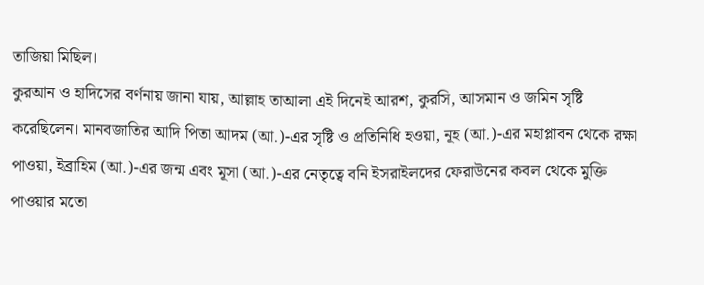তাজিয়া মিছিল।
কুরআন ও হাদিসের বর্ণনায় জানা যায়, আল্লাহ তাআলা এই দিনেই আরশ, কুরসি, আসমান ও জমিন সৃষ্টি করেছিলেন। মানবজাতির আদি পিতা আদম (আ.)-এর সৃষ্টি ও প্রতিনিধি হওয়া, নূহ (আ.)-এর মহাপ্লাবন থেকে রক্ষা পাওয়া, ইব্রাহিম (আ.)-এর জন্ম এবং মূসা (আ.)-এর নেতৃত্বে বনি ইসরাইলদের ফেরাউনের কবল থেকে মুক্তি পাওয়ার মতো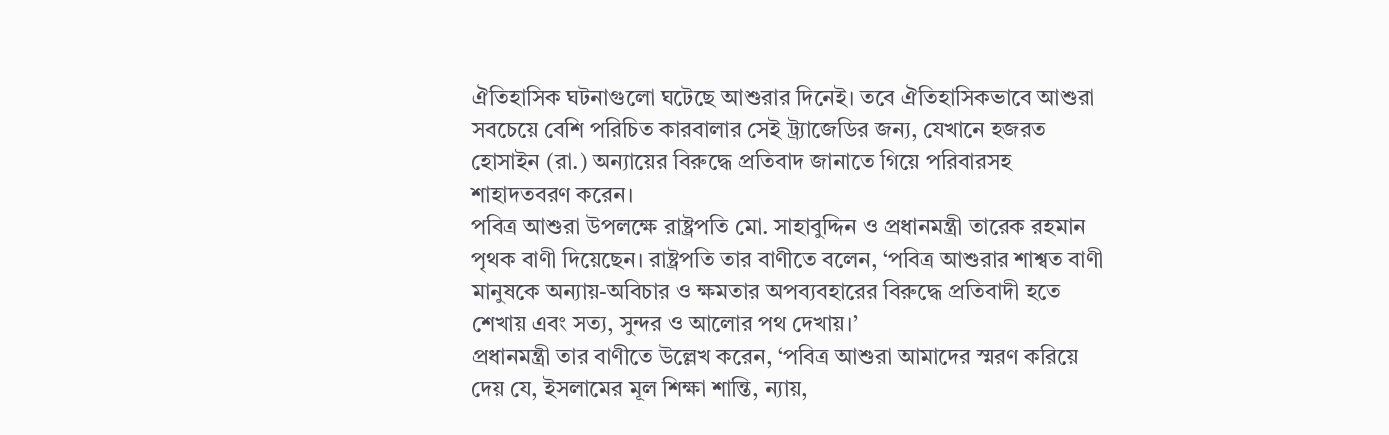ঐতিহাসিক ঘটনাগুলো ঘটেছে আশুরার দিনেই। তবে ঐতিহাসিকভাবে আশুরা সবচেয়ে বেশি পরিচিত কারবালার সেই ট্র্যাজেডির জন্য, যেখানে হজরত হোসাইন (রা.) অন্যায়ের বিরুদ্ধে প্রতিবাদ জানাতে গিয়ে পরিবারসহ শাহাদতবরণ করেন।
পবিত্র আশুরা উপলক্ষে রাষ্ট্রপতি মো. সাহাবুদ্দিন ও প্রধানমন্ত্রী তারেক রহমান পৃথক বাণী দিয়েছেন। রাষ্ট্রপতি তার বাণীতে বলেন, ‘পবিত্র আশুরার শাশ্বত বাণী মানুষকে অন্যায়-অবিচার ও ক্ষমতার অপব্যবহারের বিরুদ্ধে প্রতিবাদী হতে শেখায় এবং সত্য, সুন্দর ও আলোর পথ দেখায়।’
প্রধানমন্ত্রী তার বাণীতে উল্লেখ করেন, ‘পবিত্র আশুরা আমাদের স্মরণ করিয়ে দেয় যে, ইসলামের মূল শিক্ষা শান্তি, ন্যায়,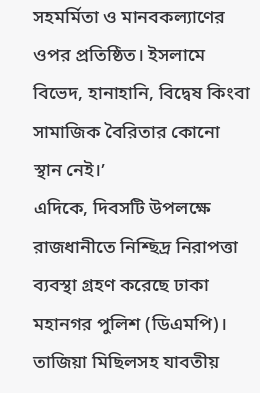সহমর্মিতা ও মানবকল্যাণের ওপর প্রতিষ্ঠিত। ইসলামে বিভেদ, হানাহানি, বিদ্বেষ কিংবা সামাজিক বৈরিতার কোনো স্থান নেই।’
এদিকে, দিবসটি উপলক্ষে রাজধানীতে নিশ্ছিদ্র নিরাপত্তা ব্যবস্থা গ্রহণ করেছে ঢাকা মহানগর পুলিশ (ডিএমপি)। তাজিয়া মিছিলসহ যাবতীয়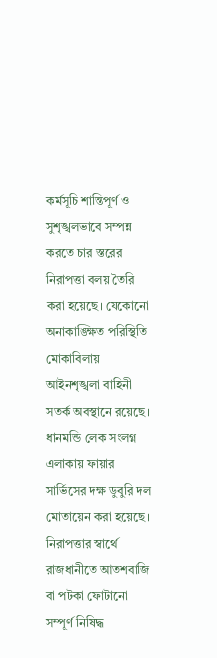কর্মসূচি শান্তিপূর্ণ ও সুশৃঙ্খলভাবে সম্পন্ন করতে চার স্তরের নিরাপত্তা বলয় তৈরি করা হয়েছে। যেকোনো অনাকাঙ্ক্ষিত পরিস্থিতি মোকাবিলায় আইনশৃঙ্খলা বাহিনী সতর্ক অবস্থানে রয়েছে। ধানমন্ডি লেক সংলগ্ন এলাকায় ফায়ার সার্ভিসের দক্ষ ডুবুরি দল মোতায়েন করা হয়েছে।
নিরাপত্তার স্বার্থে রাজধানীতে আতশবাজি বা পটকা ফোটানো সম্পূর্ণ নিষিদ্ধ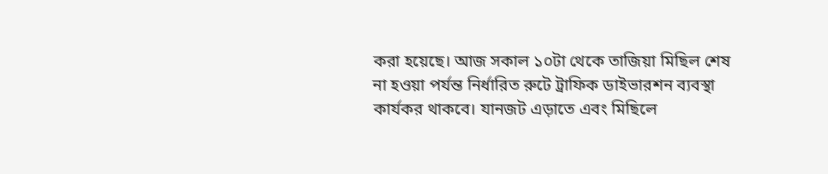করা হয়েছে। আজ সকাল ১০টা থেকে তাজিয়া মিছিল শেষ না হওয়া পর্যন্ত নির্ধারিত রুটে ট্রাফিক ডাইভারশন ব্যবস্থা কার্যকর থাকবে। যানজট এড়াতে এবং মিছিলে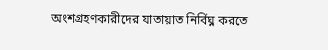অংশগ্রহণকারীদের যাতায়াত নির্বিঘ্ন করতে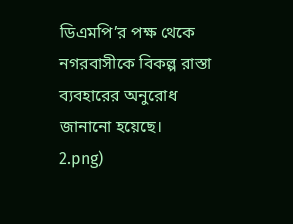ডিএমপি’র পক্ষ থেকে নগরবাসীকে বিকল্প রাস্তা ব্যবহারের অনুরোধ জানানো হয়েছে।
2.png)